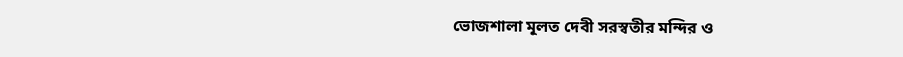ভোজশালা মূলত দেবী সরস্বতীর মন্দির ও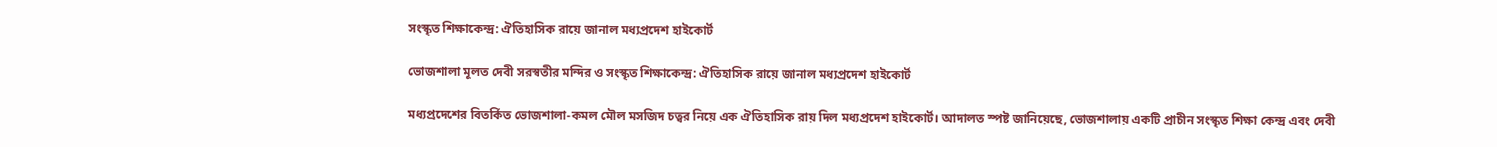সংস্কৃত শিক্ষাকেন্দ্র: ঐতিহাসিক রায়ে জানাল মধ্যপ্রদেশ হাইকোর্ট

ভোজশালা মূলত দেবী সরস্বতীর মন্দির ও সংস্কৃত শিক্ষাকেন্দ্র: ঐতিহাসিক রায়ে জানাল মধ্যপ্রদেশ হাইকোর্ট

মধ্যপ্রদেশের বিতর্কিত ভোজশালা-কমল মৌল মসজিদ চত্বর নিয়ে এক ঐতিহাসিক রায় দিল মধ্যপ্রদেশ হাইকোর্ট। আদালত স্পষ্ট জানিয়েছে, ভোজশালায় একটি প্রাচীন সংস্কৃত শিক্ষা কেন্দ্র এবং দেবী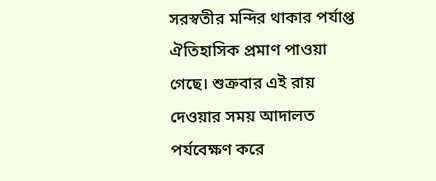সরস্বতীর মন্দির থাকার পর্যাপ্ত ঐতিহাসিক প্রমাণ পাওয়া গেছে। শুক্রবার এই রায় দেওয়ার সময় আদালত পর্যবেক্ষণ করে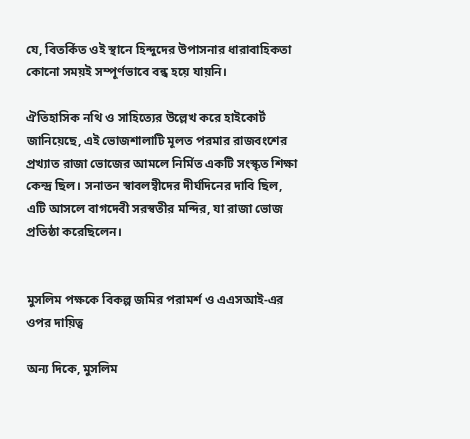যে, বিতর্কিত ওই স্থানে হিন্দুদের উপাসনার ধারাবাহিকতা কোনো সময়ই সম্পূর্ণভাবে বন্ধ হয়ে যায়নি।

ঐতিহাসিক নথি ও সাহিত্যের উল্লেখ করে হাইকোর্ট জানিয়েছে, এই ভোজশালাটি মূলত পরমার রাজবংশের প্রখ্যাত রাজা ভোজের আমলে নির্মিত একটি সংস্কৃত শিক্ষা কেন্দ্র ছিল। সনাতন স্বাবলম্বীদের দীর্ঘদিনের দাবি ছিল, এটি আসলে বাগদেবী সরস্বতীর মন্দির, যা রাজা ভোজ প্রতিষ্ঠা করেছিলেন।


মুসলিম পক্ষকে বিকল্প জমির পরামর্শ ও এএসআই-এর ওপর দায়িত্ব

অন্য দিকে, মুসলিম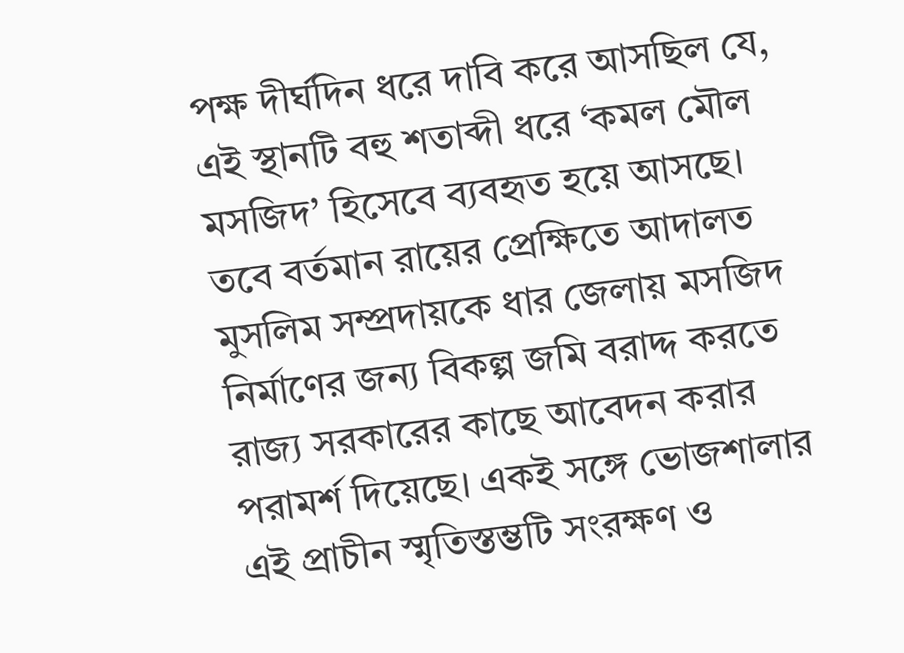পক্ষ দীর্ঘদিন ধরে দাবি করে আসছিল যে, এই স্থানটি বহু শতাব্দী ধরে ‘কমল মৌল মসজিদ’ হিসেবে ব্যবহৃত হয়ে আসছে। তবে বর্তমান রায়ের প্রেক্ষিতে আদালত মুসলিম সম্প্রদায়কে ধার জেলায় মসজিদ নির্মাণের জন্য বিকল্প জমি বরাদ্দ করতে রাজ্য সরকারের কাছে আবেদন করার পরামর্শ দিয়েছে। একই সঙ্গে ভোজশালার এই প্রাচীন স্মৃতিস্তম্ভটি সংরক্ষণ ও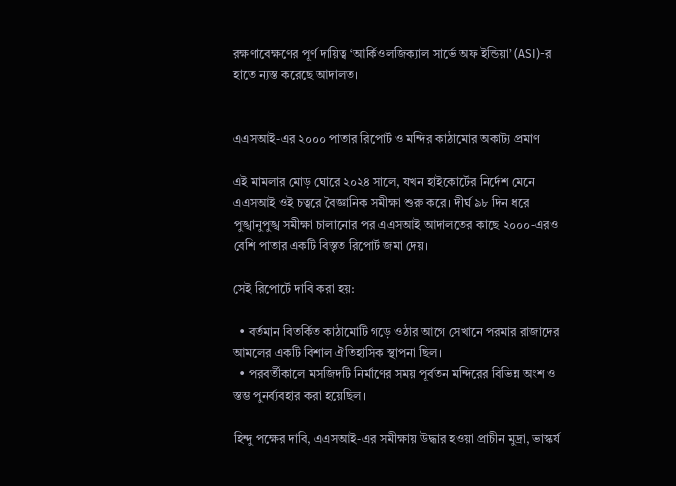রক্ষণাবেক্ষণের পূর্ণ দায়িত্ব ‘আর্কিওলজিক্যাল সার্ভে অফ ইন্ডিয়া’ (ASI)-র হাতে ন্যস্ত করেছে আদালত।


এএসআই-এর ২০০০ পাতার রিপোর্ট ও মন্দির কাঠামোর অকাট্য প্রমাণ

এই মামলার মোড় ঘোরে ২০২৪ সালে, যখন হাইকোর্টের নির্দেশ মেনে এএসআই ওই চত্বরে বৈজ্ঞানিক সমীক্ষা শুরু করে। দীর্ঘ ৯৮ দিন ধরে পুঙ্খানুপুঙ্খ সমীক্ষা চালানোর পর এএসআই আদালতের কাছে ২০০০-এরও বেশি পাতার একটি বিস্তৃত রিপোর্ট জমা দেয়।

সেই রিপোর্টে দাবি করা হয়:

  • বর্তমান বিতর্কিত কাঠামোটি গড়ে ওঠার আগে সেখানে পরমার রাজাদের আমলের একটি বিশাল ঐতিহাসিক স্থাপনা ছিল।
  • পরবর্তীকালে মসজিদটি নির্মাণের সময় পূর্বতন মন্দিরের বিভিন্ন অংশ ও স্তম্ভ পুনর্ব্যবহার করা হয়েছিল।

হিন্দু পক্ষের দাবি, এএসআই-এর সমীক্ষায় উদ্ধার হওয়া প্রাচীন মুদ্রা, ভাস্কর্য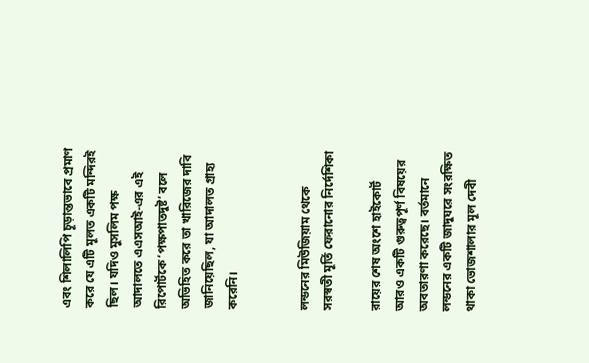এবং শিলালিপি চূড়ান্তভাবে প্রমাণ করে যে এটি মূলত একটি মন্দিরই ছিল। যদিও মুসলিম পক্ষ আদালতে এএসআই-এর এই রিপোর্টকে ‘পক্ষপাতদুষ্ট’ বলে অভিহিত করে তা খারিজের দাবি জানিয়েছিল, যা আদালত গ্রাহ্য করেনি।


লন্ডনের মিউজিয়াম থেকে সরস্বতী মূর্তি ফেরানোর নির্দেশিকা

রায়ের শেষ অংশে হাইকোর্ট আরও একটি গুরুত্বপূর্ণ বিষয়ের অবতারণা করেছে। বর্তমানে লন্ডনের একটি জাদুঘরে সংরক্ষিত থাকা ভোজশালার মূল দেবী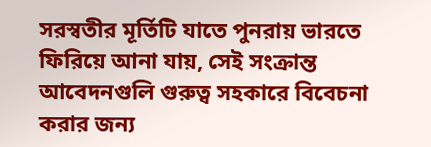সরস্বতীর মূর্তিটি যাতে পুনরায় ভারতে ফিরিয়ে আনা যায়, সেই সংক্রান্ত আবেদনগুলি গুরুত্ব সহকারে বিবেচনা করার জন্য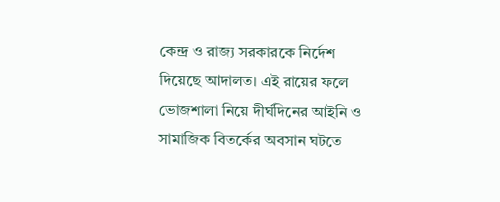কেন্দ্র ও রাজ্য সরকারকে নির্দেশ দিয়েছে আদালত। এই রায়ের ফলে ভোজশালা নিয়ে দীর্ঘদিনের আইনি ও সামাজিক বিতর্কের অবসান ঘটতে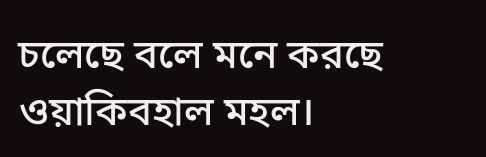চলেছে বলে মনে করছে ওয়াকিবহাল মহল।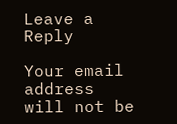Leave a Reply

Your email address will not be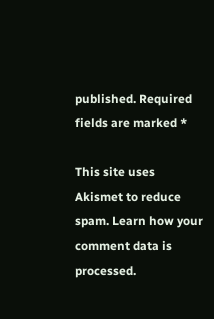published. Required fields are marked *

This site uses Akismet to reduce spam. Learn how your comment data is processed.